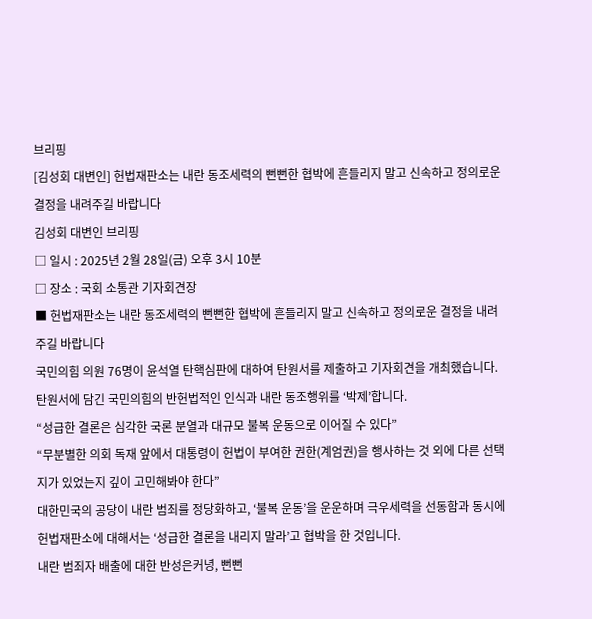브리핑
[김성회 대변인] 헌법재판소는 내란 동조세력의 뻔뻔한 협박에 흔들리지 말고 신속하고 정의로운 결정을 내려주길 바랍니다
김성회 대변인 브리핑
□ 일시 : 2025년 2월 28일(금) 오후 3시 10분
□ 장소 : 국회 소통관 기자회견장
■ 헌법재판소는 내란 동조세력의 뻔뻔한 협박에 흔들리지 말고 신속하고 정의로운 결정을 내려주길 바랍니다
국민의힘 의원 76명이 윤석열 탄핵심판에 대하여 탄원서를 제출하고 기자회견을 개최했습니다.
탄원서에 담긴 국민의힘의 반헌법적인 인식과 내란 동조행위를 ‘박제’합니다.
“성급한 결론은 심각한 국론 분열과 대규모 불복 운동으로 이어질 수 있다”
“무분별한 의회 독재 앞에서 대통령이 헌법이 부여한 권한(계엄권)을 행사하는 것 외에 다른 선택지가 있었는지 깊이 고민해봐야 한다”
대한민국의 공당이 내란 범죄를 정당화하고, ‘불복 운동’을 운운하며 극우세력을 선동함과 동시에 헌법재판소에 대해서는 ‘성급한 결론을 내리지 말라’고 협박을 한 것입니다.
내란 범죄자 배출에 대한 반성은커녕, 뻔뻔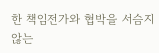한 책임전가와 협박을 서슴지 않는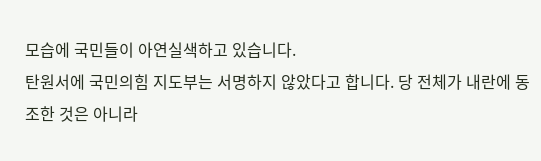모습에 국민들이 아연실색하고 있습니다.
탄원서에 국민의힘 지도부는 서명하지 않았다고 합니다. 당 전체가 내란에 동조한 것은 아니라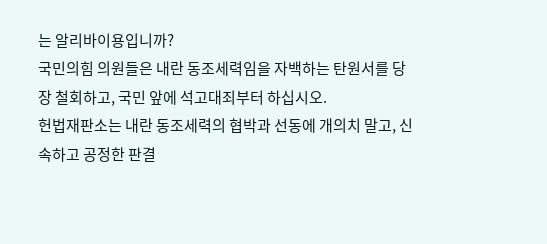는 알리바이용입니까?
국민의힘 의원들은 내란 동조세력임을 자백하는 탄원서를 당장 철회하고, 국민 앞에 석고대죄부터 하십시오.
헌법재판소는 내란 동조세력의 협박과 선동에 개의치 말고, 신속하고 공정한 판결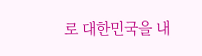로 대한민국을 내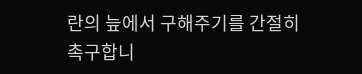란의 늪에서 구해주기를 간절히 촉구합니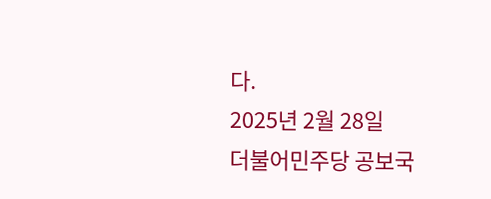다.
2025년 2월 28일
더불어민주당 공보국